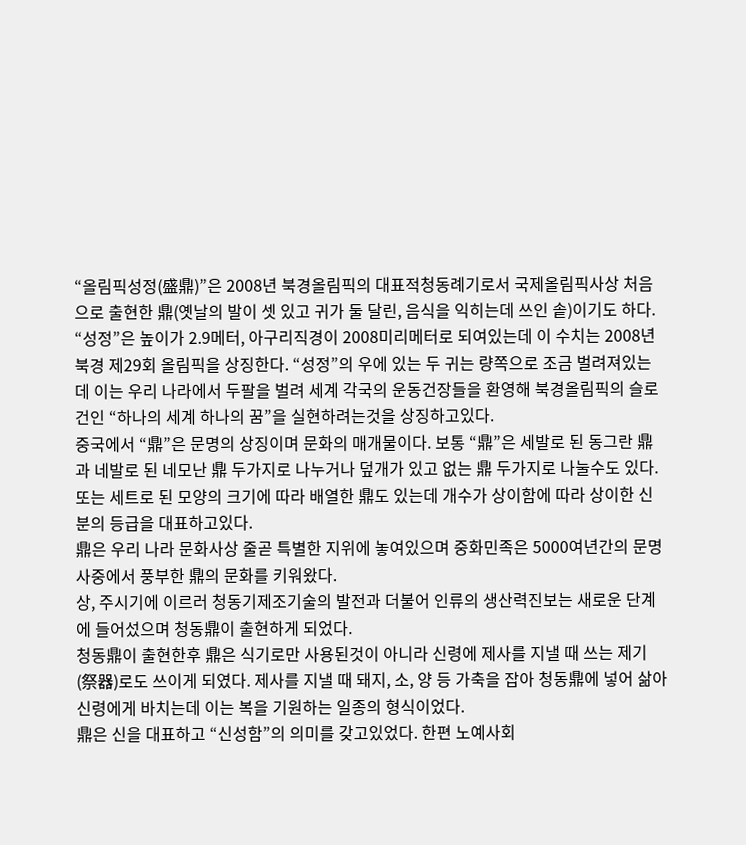“올림픽성정(盛鼎)”은 2008년 북경올림픽의 대표적청동례기로서 국제올림픽사상 처음으로 출현한 鼎(옛날의 발이 셋 있고 귀가 둘 달린, 음식을 익히는데 쓰인 솥)이기도 하다. “성정”은 높이가 2.9메터, 아구리직경이 2008미리메터로 되여있는데 이 수치는 2008년 북경 제29회 올림픽을 상징한다. “성정”의 우에 있는 두 귀는 량쪽으로 조금 벌려져있는데 이는 우리 나라에서 두팔을 벌려 세계 각국의 운동건장들을 환영해 북경올림픽의 슬로건인 “하나의 세계 하나의 꿈”을 실현하려는것을 상징하고있다.
중국에서 “鼎”은 문명의 상징이며 문화의 매개물이다. 보통 “鼎”은 세발로 된 동그란 鼎과 네발로 된 네모난 鼎 두가지로 나누거나 덮개가 있고 없는 鼎 두가지로 나눌수도 있다. 또는 세트로 된 모양의 크기에 따라 배열한 鼎도 있는데 개수가 상이함에 따라 상이한 신분의 등급을 대표하고있다.
鼎은 우리 나라 문화사상 줄곧 특별한 지위에 놓여있으며 중화민족은 5000여년간의 문명사중에서 풍부한 鼎의 문화를 키워왔다.
상, 주시기에 이르러 청동기제조기술의 발전과 더불어 인류의 생산력진보는 새로운 단계에 들어섰으며 청동鼎이 출현하게 되었다.
청동鼎이 출현한후 鼎은 식기로만 사용된것이 아니라 신령에 제사를 지낼 때 쓰는 제기(祭器)로도 쓰이게 되였다. 제사를 지낼 때 돼지, 소, 양 등 가축을 잡아 청동鼎에 넣어 삶아 신령에게 바치는데 이는 복을 기원하는 일종의 형식이었다.
鼎은 신을 대표하고 “신성함”의 의미를 갖고있었다. 한편 노예사회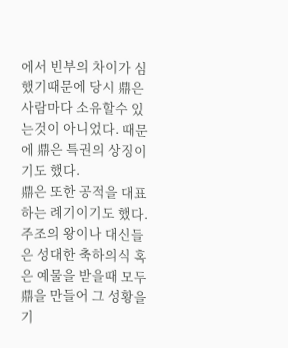에서 빈부의 차이가 심했기때문에 당시 鼎은 사람마다 소유할수 있는것이 아니었다. 때문에 鼎은 특권의 상징이기도 했다.
鼎은 또한 공적을 대표하는 례기이기도 했다. 주조의 왕이나 대신들은 성대한 축하의식 혹은 예물을 받을때 모두 鼎을 만들어 그 성황을 기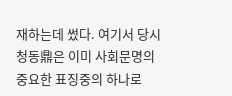재하는데 썼다. 여기서 당시 청동鼎은 이미 사회문명의 중요한 표징중의 하나로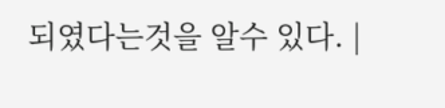되였다는것을 알수 있다. |